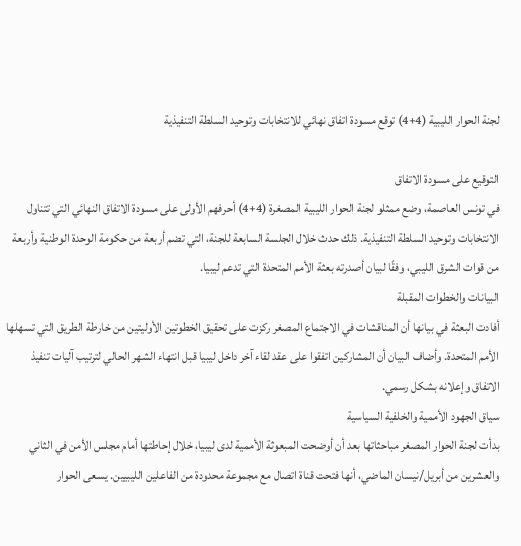لجنة الحوار الليبية (4+4) توقع مسودة اتفاق نهائي للانتخابات وتوحيد السلطة التنفيذية

التوقيع على مسودة الاتفاق
في تونس العاصمة، وضع ممثلو لجنة الحوار الليبية المصغرة (4+4) أحرفهم الأولى على مسودة الاتفاق النهائي التي تتناول الانتخابات وتوحيد السلطة التنفيذية. ذلك حدث خلال الجلسة السابعة للجنة، التي تضم أربعة من حكومة الوحدة الوطنية وأربعة من قوات الشرق الليبي، وفقًا لبيان أصدرته بعثة الأمم المتحدة التي تدعم ليبيا.
البيانات والخطوات المقبلة
أفادت البعثة في بيانها أن المناقشات في الاجتماع المصغر ركزت على تحقيق الخطوتين الأوليتين من خارطة الطريق التي تسهلها الأمم المتحدة. وأضاف البيان أن المشاركين اتفقوا على عقد لقاء آخر داخل ليبيا قبل انتهاء الشهر الحالي لترتيب آليات تنفيذ الاتفاق وإعلانه بشكل رسمي.
سياق الجهود الأممية والخلفية السياسية
بدأت لجنة الحوار المصغر مباحثاتها بعد أن أوضحت المبعوثة الأممية لدى ليبيا، خلال إحاطتها أمام مجلس الأمن في الثاني والعشرين من أبريل/نيسان الماضي، أنها فتحت قناة اتصال مع مجموعة محدودة من الفاعلين الليبيين. يسعى الحوار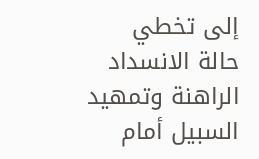إلى تخطي حالة الانسداد الراهنة وتمهيد السبيل أمام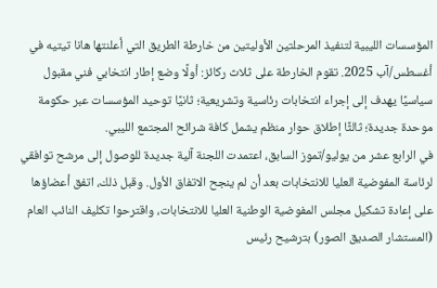المؤسسات الليبية لتنفيذ المرحلتين الأوليتين من خارطة الطريق التي أعلنتها هانا تيتيه في أغسطس/آب 2025. تقوم الخارطة على ثلاث ركائز: أولًا وضع إطار انتخابي فني مقبول سياسيًا يهدف إلى إجراء انتخابات رئاسية وتشريعية؛ ثانيًا توحيد المؤسسات عبر حكومة موحدة جديدة؛ ثالثًا إطلاق حوار منظم يشمل كافة شرائح المجتمع الليبي.
في الرابع عشر من يوليو/تموز السابق، اعتمدت اللجنة آلية جديدة للوصول إلى مرشح توافقي لرئاسة المفوضية العليا للانتخابات بعد أن لم ينجح الاتفاق الأول. وقبل ذلك، اتفق أعضاؤها على إعادة تشكيل مجلس المفوضية الوطنية العليا للانتخابات، واقترحوا تكليف النائب العام (المستشار الصديق الصور) بترشيح رئيس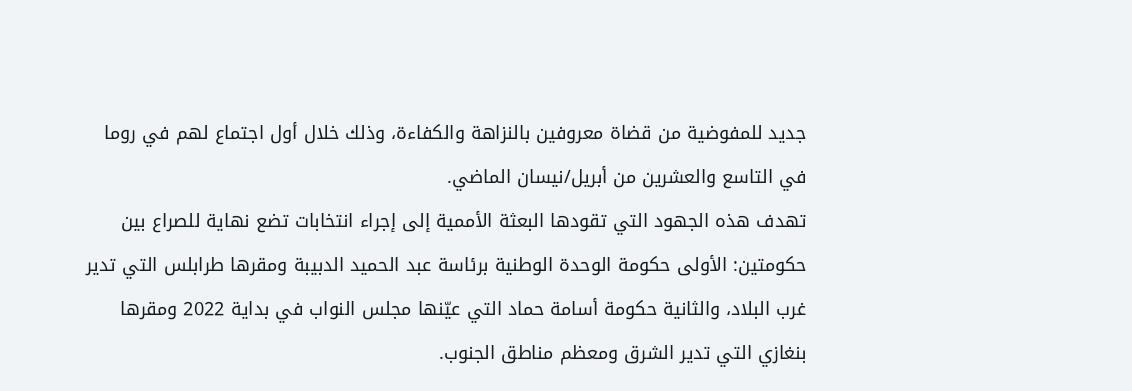جديد للمفوضية من قضاة معروفين بالنزاهة والكفاءة، وذلك خلال أول اجتماع لهم في روما في التاسع والعشرين من أبريل/نيسان الماضي.
تهدف هذه الجهود التي تقودها البعثة الأممية إلى إجراء انتخابات تضع نهاية للصراع بين حكومتين: الأولى حكومة الوحدة الوطنية برئاسة عبد الحميد الدبيبة ومقرها طرابلس التي تدير غرب البلاد، والثانية حكومة أسامة حماد التي عيّنها مجلس النواب في بداية 2022 ومقرها بنغازي التي تدير الشرق ومعظم مناطق الجنوب.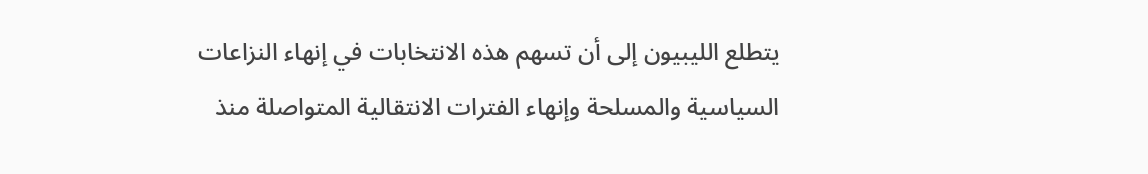يتطلع الليبيون إلى أن تسهم هذه الانتخابات في إنهاء النزاعات السياسية والمسلحة وإنهاء الفترات الانتقالية المتواصلة منذ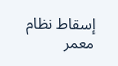إسقاط نظام معمر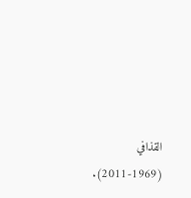القذافي (1969‑2011).